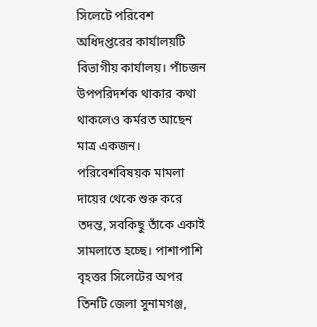সিলেটে পরিবেশ অধিদপ্তরের কার্যালয়টি বিভাগীয় কার্যালয়। পাঁচজন উপপরিদর্শক থাকার কথা থাকলেও কর্মরত আছেন মাত্র একজন। পরিবেশবিষয়ক মামলা দায়ের থেকে শুরু করে তদন্ত, সবকিছু তাঁকে একাই সামলাতে হচ্ছে। পাশাপাশি বৃহত্তর সিলেটের অপর তিনটি জেলা সুনামগঞ্জ,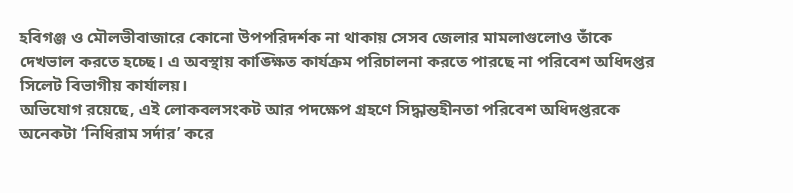হবিগঞ্জ ও মৌলভীবাজারে কোনো উপপরিদর্শক না থাকায় সেসব জেলার মামলাগুলোও তাঁকে দেখভাল করতে হচ্ছে। এ অবস্থায় কাঙ্ক্ষিত কার্যক্রম পরিচালনা করতে পারছে না পরিবেশ অধিদপ্তর সিলেট বিভাগীয় কার্যালয়।
অভিযোগ রয়েছে, এই লোকবলসংকট আর পদক্ষেপ গ্রহণে সিদ্ধান্তহীনতা পরিবেশ অধিদপ্তরকে অনেকটা ‘নিধিরাম সর্দার’ করে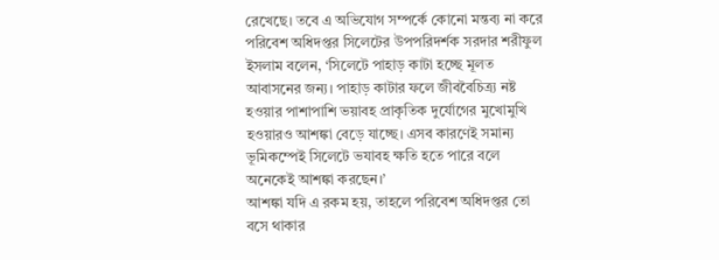রেখেছে। তবে এ অভিযোগ সম্পর্কে কোনো মন্তব্য না করে পরিবেশ অধিদপ্তর সিলেটের উপপরিদর্শক সরদার শরীফুল ইসলাম বলেন, ‘সিলেটে পাহাড় কাটা হচ্ছে মূলত আবাসনের জন্য। পাহাড় কাটার ফলে জীববৈচিত্র্য নষ্ট হওয়ার পাশাপাশি ভয়াবহ প্রাকৃতিক দুর্যোগের মুখোমুখি হওয়ারও আশঙ্কা বেড়ে যাচ্ছে। এসব কারণেই সমান্য ভূমিকম্পেই সিলেটে ভযাবহ ক্ষতি হতে পারে বলে অনেকেই আশঙ্কা করছেন।’
আশঙ্কা যদি এ রকম হয়, তাহলে পরিবেশ অধিদপ্তর তো বসে থাকার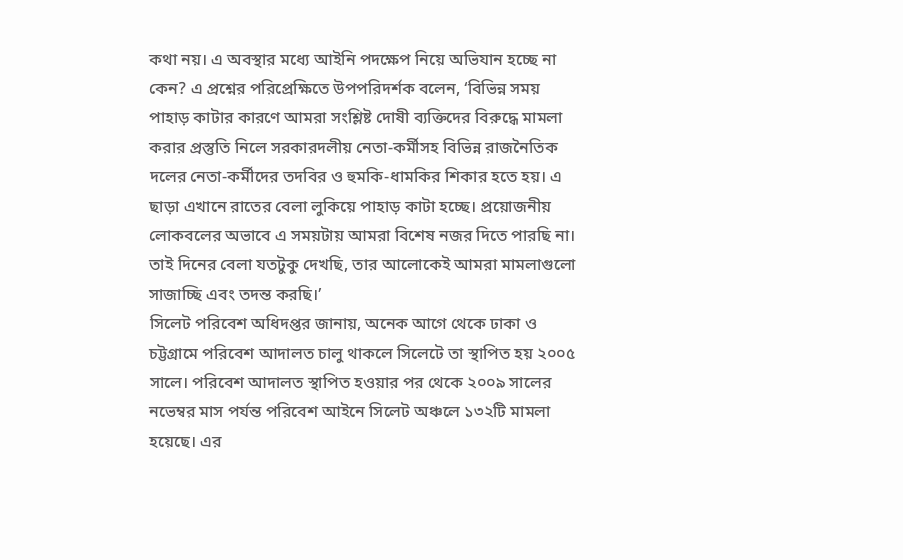কথা নয়। এ অবস্থার মধ্যে আইনি পদক্ষেপ নিয়ে অভিযান হচ্ছে না কেন? এ প্রশ্নের পরিপ্রেক্ষিতে উপপরিদর্শক বলেন, ‘বিভিন্ন সময় পাহাড় কাটার কারণে আমরা সংশ্লিষ্ট দোষী ব্যক্তিদের বিরুদ্ধে মামলা করার প্রস্তুতি নিলে সরকারদলীয় নেতা-কর্মীসহ বিভিন্ন রাজনৈতিক দলের নেতা-কর্মীদের তদবির ও হুমকি-ধামকির শিকার হতে হয়। এ ছাড়া এখানে রাতের বেলা লুকিয়ে পাহাড় কাটা হচ্ছে। প্রয়োজনীয় লোকবলের অভাবে এ সময়টায় আমরা বিশেষ নজর দিতে পারছি না। তাই দিনের বেলা যতটুকু দেখছি, তার আলোকেই আমরা মামলাগুলো সাজাচ্ছি এবং তদন্ত করছি।’
সিলেট পরিবেশ অধিদপ্তর জানায়, অনেক আগে থেকে ঢাকা ও চট্টগ্রামে পরিবেশ আদালত চালু থাকলে সিলেটে তা স্থাপিত হয় ২০০৫ সালে। পরিবেশ আদালত স্থাপিত হওয়ার পর থেকে ২০০৯ সালের নভেম্বর মাস পর্যন্ত পরিবেশ আইনে সিলেট অঞ্চলে ১৩২টি মামলা হয়েছে। এর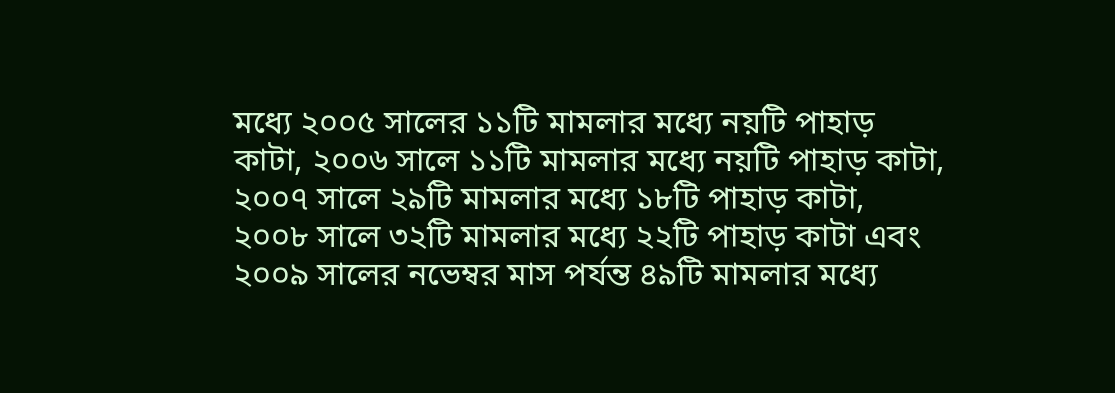মধ্যে ২০০৫ সালের ১১টি মামলার মধ্যে নয়টি পাহাড় কাটা, ২০০৬ সালে ১১টি মামলার মধ্যে নয়টি পাহাড় কাটা, ২০০৭ সালে ২৯টি মামলার মধ্যে ১৮টি পাহাড় কাটা, ২০০৮ সালে ৩২টি মামলার মধ্যে ২২টি পাহাড় কাটা এবং ২০০৯ সালের নভেম্বর মাস পর্যন্ত ৪৯টি মামলার মধ্যে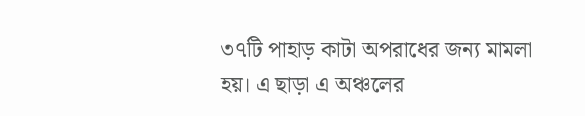৩৭টি পাহাড় কাটা অপরাধের জন্য মামলা হয়। এ ছাড়া এ অঞ্চলের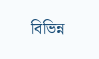বিভিন্ন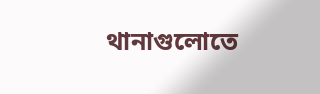থানাগুলোতে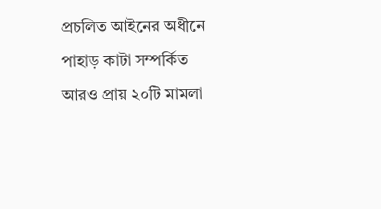প্রচলিত আইনের অধীনে পাহাড় কাটা সম্পর্কিত আরও প্রায় ২০টি মামলা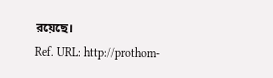রয়েছে।
Ref. URL: http://prothom-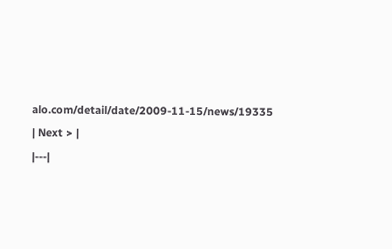alo.com/detail/date/2009-11-15/news/19335
| Next > |
|---|